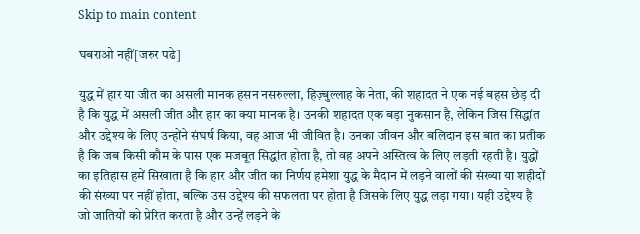Skip to main content

घबराओ नहीं[जरुर पढे]

युद्ध में हार या जीत का असली मानक हसन नसरुल्ला, हिज़्बुल्लाह के नेता, की शहादत ने एक नई बहस छेड़ दी है कि युद्ध में असली जीत और हार का क्या मानक है। उनकी शहादत एक बड़ा नुकसान है, लेकिन जिस सिद्धांत और उद्देश्य के लिए उन्होंने संघर्ष किया, वह आज भी जीवित है। उनका जीवन और बलिदान इस बात का प्रतीक है कि जब किसी कौम के पास एक मजबूत सिद्धांत होता है, तो वह अपने अस्तित्व के लिए लड़ती रहती है। युद्धों का इतिहास हमें सिखाता है कि हार और जीत का निर्णय हमेशा युद्ध के मैदान में लड़ने वालों की संख्या या शहीदों की संख्या पर नहीं होता, बल्कि उस उद्देश्य की सफलता पर होता है जिसके लिए युद्ध लड़ा गया। यही उद्देश्य है जो जातियों को प्रेरित करता है और उन्हें लड़ने के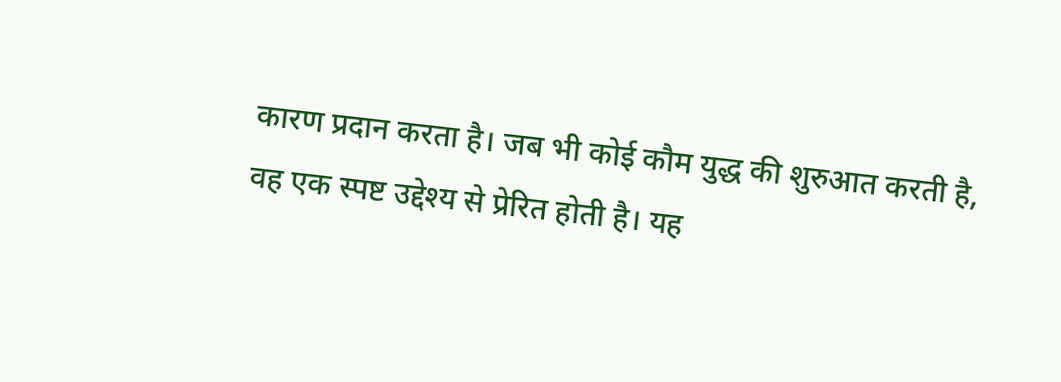कारण प्रदान करता है। जब भी कोई कौम युद्ध की शुरुआत करती है, वह एक स्पष्ट उद्देश्य से प्रेरित होती है। यह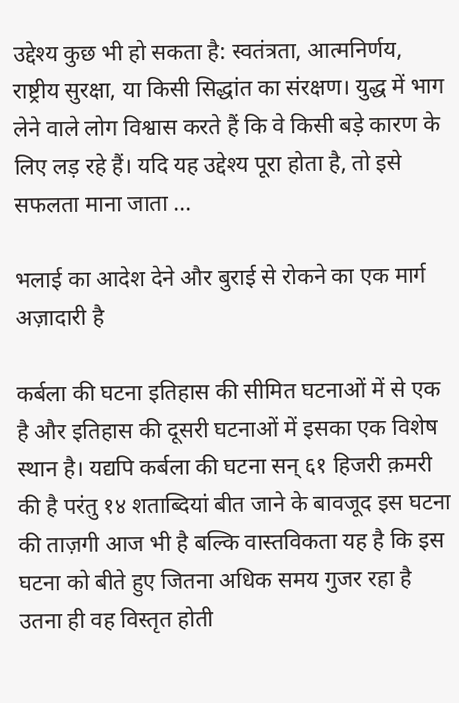उद्देश्य कुछ भी हो सकता है: स्वतंत्रता, आत्मनिर्णय, राष्ट्रीय सुरक्षा, या किसी सिद्धांत का संरक्षण। युद्ध में भाग लेने वाले लोग विश्वास करते हैं कि वे किसी बड़े कारण के लिए लड़ रहे हैं। यदि यह उद्देश्य पूरा होता है, तो इसे सफलता माना जाता ...

भलाई का आदेश देने और बुराई से रोकने का एक मार्ग अज़ादारी है

कर्बला की घटना इतिहास की सीमित घटनाओं में से एक है और इतिहास की दूसरी घटनाओं में इसका एक विशेष स्थान है। यद्यपि कर्बला की घटना सन् ६१ हिजरी क़मरी की है परंतु १४ शताब्दियां बीत जाने के बावजूद इस घटना की ताज़गी आज भी है बल्कि वास्तविकता यह है कि इस घटना को बीते हुए जितना अधिक समय गुजर रहा है उतना ही वह विस्तृत होती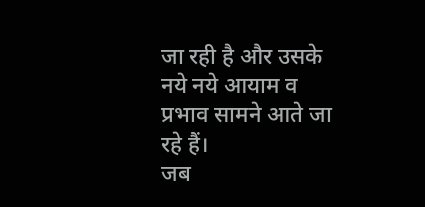जा रही है और उसके नये नये आयाम व प्रभाव सामने आते जा रहे हैं।
जब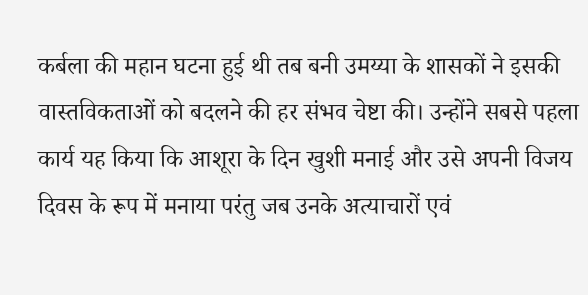कर्बला की महान घटना हुई थी तब बनी उमय्या के शासकों ने इसकी वास्तविकताओं को बदलने की हर संभव चेष्टा की। उन्होंने सबसे पहला कार्य यह किया कि आशूरा के दिन खुशी मनाई और उसे अपनी विजय दिवस के रूप में मनाया परंतु जब उनके अत्याचारों एवं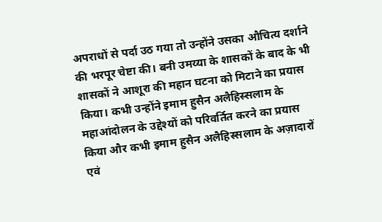अपराधों से पर्दा उठ गया तो उन्होंने उसका औचित्य दर्शाने की भरपूर चेष्टा की। बनी उमय्या के शासकों के बाद के भी शासकों ने आशूरा की महान घटना को मिटाने का प्रयास किया। कभी उन्होंने इमाम हुसैन अलैहिस्सलाम के महाआंदोलन के उद्देश्यों को परिवर्तित करने का प्रयास किया और कभी इमाम हुसैन अलैहिस्सलाम के अज़ादारों एवं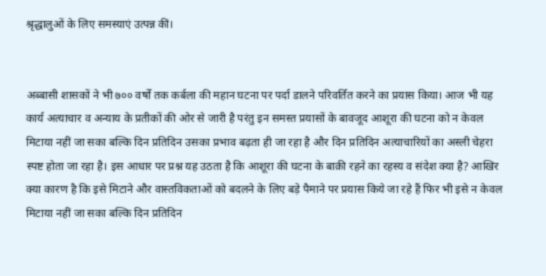श्रृद्धालुओं के लिए समस्याएं उत्पन्न कीं।


अब्बासी शासकों ने भी ७०० वर्षों तक कर्बला की महान घटना पर पर्दा डालने परिवर्तित करने का प्रयास किया। आज भी यह कार्य अत्याचार व अन्याय के प्रतीकों की ओर से जारी है परंतु इन समस्त प्रयासों के बावजूद आशूरा की घटना को न केवल मिटाया नहीं जा सका बल्कि दिन प्रतिदिन उसका प्रभाव बढ़ता ही जा रहा है और दिन प्रतिदिन अत्याचारियों का अस्ली चेहरा स्पष्ट होता जा रहा है। इस आधार पर प्रश्न यह उठता है कि आशूरा की घटना के बाक़ी रहने का रहस्य व संदेश क्या है? आखिर क्या कारण है कि इसे मिटाने और वास्तविकताओं को बदलने के लिए बड़े पैमाने पर प्रयास किये जा रहे हैं फिर भी इसे न केवल मिटाया नहीं जा सका बल्कि दिन प्रतिदिन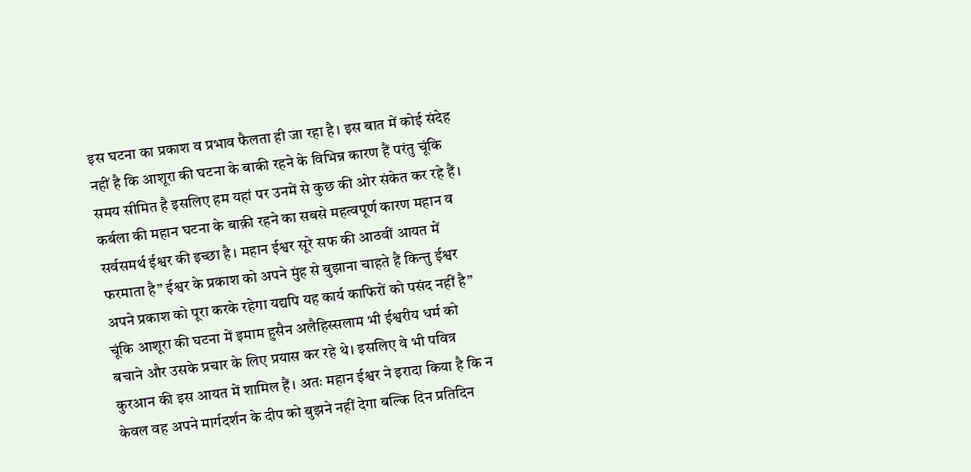इस घटना का प्रकाश व प्रभाव फैलता ही जा रहा है। इस बात में कोई संदेह नहीं है कि आशूरा की घटना के बाकी रहने के विभिन्न कारण हैं परंतु चूंकि समय सीमित है इसलिए हम यहां पर उनमें से कुछ की ओर संकेत कर रहे हैं।
कर्बला की महान घटना के बाक़ी रहने का सबसे महत्वपूर्ण कारण महान व सर्वसमर्थ ईश्वर की इच्छा है। महान ईश्वर सूरे सफ की आठवीं आयत में फरमाता है” ईश्वर के प्रकाश को अपने मुंह से बुझाना चाहते हैं किन्तु ईश्वर अपने प्रकाश को पूरा करके रहेगा यद्यपि यह कार्य काफिरों को पसंद नहीं है” चूंकि आशूरा की घटना में इमाम हुसैन अलैहिस्सलाम भी ईश्वरीय धर्म को बचाने और उसके प्रचार के लिए प्रयास कर रहे थे। इसलिए वे भी पवित्र कुरआन की इस आयत में शामिल हैं। अतः महान ईश्वर ने इरादा किया है कि न केवल वह अपने मार्गदर्शन के दीप को बुझने नहीं देगा बल्कि दिन प्रतिदिन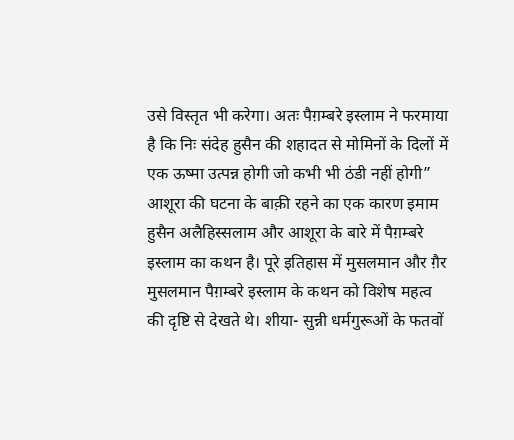उसे विस्तृत भी करेगा। अतः पैग़म्बरे इस्लाम ने फरमाया है कि निः संदेह हुसैन की शहादत से मोमिनों के दिलों में एक ऊष्मा उत्पन्न होगी जो कभी भी ठंडी नहीं होगी”
आशूरा की घटना के बाक़ी रहने का एक कारण इमाम हुसैन अलैहिस्सलाम और आशूरा के बारे में पैग़म्बरे इस्लाम का कथन है। पूरे इतिहास में मुसलमान और ग़ैर मुसलमान पैग़म्बरे इस्लाम के कथन को विशेष महत्व की दृष्टि से देखते थे। शीया- सुन्नी धर्मगुरूओं के फतवों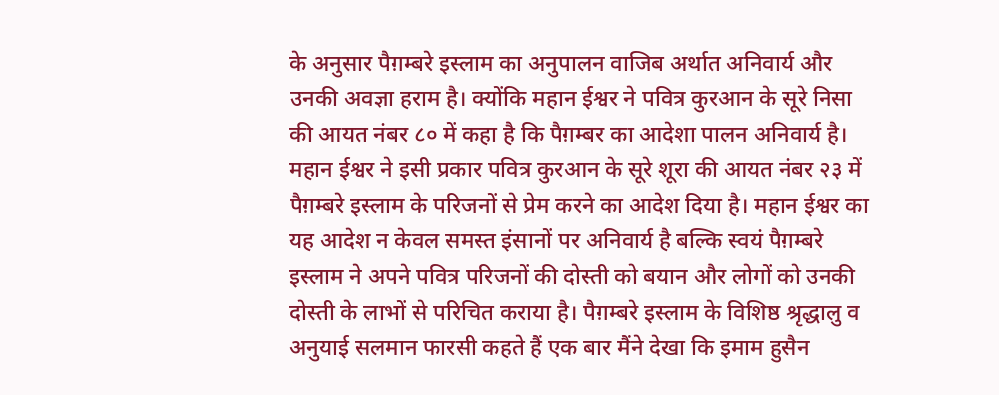के अनुसार पैग़म्बरे इस्लाम का अनुपालन वाजिब अर्थात अनिवार्य और उनकी अवज्ञा हराम है। क्योंकि महान ईश्वर ने पवित्र कुरआन के सूरे निसा की आयत नंबर ८० में कहा है कि पैग़म्बर का आदेशा पालन अनिवार्य है। महान ईश्वर ने इसी प्रकार पवित्र कुरआन के सूरे शूरा की आयत नंबर २३ में पैग़म्बरे इस्लाम के परिजनों से प्रेम करने का आदेश दिया है। महान ईश्वर का यह आदेश न केवल समस्त इंसानों पर अनिवार्य है बल्कि स्वयं पैग़म्बरे इस्लाम ने अपने पवित्र परिजनों की दोस्ती को बयान और लोगों को उनकी दोस्ती के लाभों से परिचित कराया है। पैग़म्बरे इस्लाम के विशिष्ठ श्रृद्धालु व अनुयाई सलमान फारसी कहते हैं एक बार मैंने देखा कि इमाम हुसैन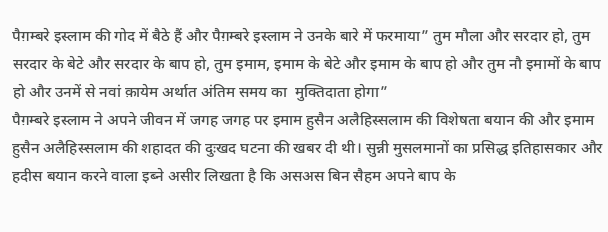पैग़म्बरे इस्लाम की गोद में बैठे हैं और पैग़म्बरे इस्लाम ने उनके बारे में फरमाया” तुम मौला और सरदार हो, तुम सरदार के बेटे और सरदार के बाप हो, तुम इमाम, इमाम के बेटे और इमाम के बाप हो और तुम नौ इमामों के बाप हो और उनमें से नवां क़ायेम अर्थात अंतिम समय का  मुक्तिदाता होगा”
पैग़म्बरे इस्लाम ने अपने जीवन में जगह जगह पर इमाम हुसैन अलैहिस्सलाम की विशेषता बयान की और इमाम हुसैन अलैहिस्सलाम की शहादत की दुःखद घटना की खबर दी थी। सुन्नी मुसलमानों का प्रसिद्ध इतिहासकार और हदीस बयान करने वाला इब्ने असीर लिखता है कि असअस बिन सैहम अपने बाप के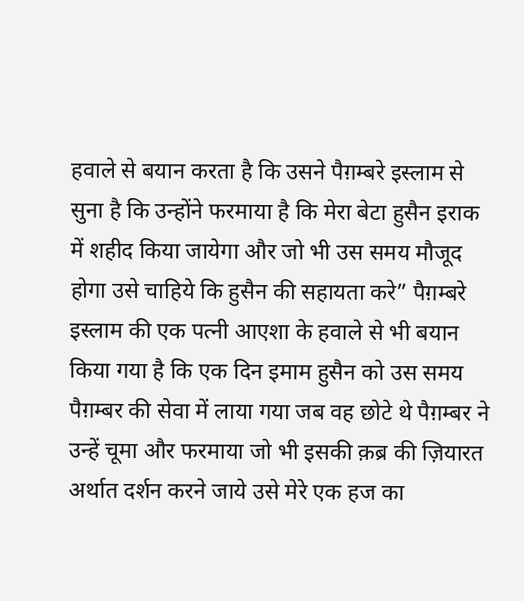हवाले से बयान करता है कि उसने पैग़म्बरे इस्लाम से सुना है कि उन्होंने फरमाया है कि मेरा बेटा हुसैन इराक में शहीद किया जायेगा और जो भी उस समय मौजूद होगा उसे चाहिये कि हुसैन की सहायता करे” पैग़म्बरे इस्लाम की एक पत्नी आएशा के हवाले से भी बयान किया गया है कि एक दिन इमाम हुसैन को उस समय पैग़म्बर की सेवा में लाया गया जब वह छोटे थे पैग़म्बर ने उन्हें चूमा और फरमाया जो भी इसकी क़ब्र की ज़ियारत अर्थात दर्शन करने जाये उसे मेरे एक हज का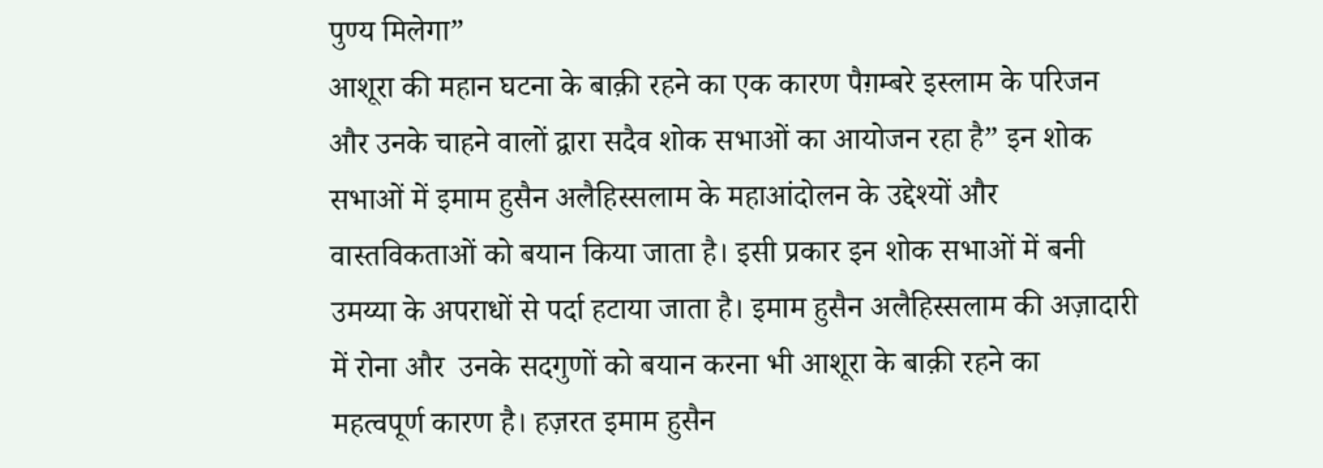पुण्य मिलेगा”
आशूरा की महान घटना के बाक़ी रहने का एक कारण पैग़म्बरे इस्लाम के परिजन और उनके चाहने वालों द्वारा सदैव शोक सभाओं का आयोजन रहा है” इन शोक सभाओं में इमाम हुसैन अलैहिस्सलाम के महाआंदोलन के उद्देश्यों और वास्तविकताओं को बयान किया जाता है। इसी प्रकार इन शोक सभाओं में बनी उमय्या के अपराधों से पर्दा हटाया जाता है। इमाम हुसैन अलैहिस्सलाम की अज़ादारी में रोना और  उनके सदगुणों को बयान करना भी आशूरा के बाक़ी रहने का  महत्वपूर्ण कारण है। हज़रत इमाम हुसैन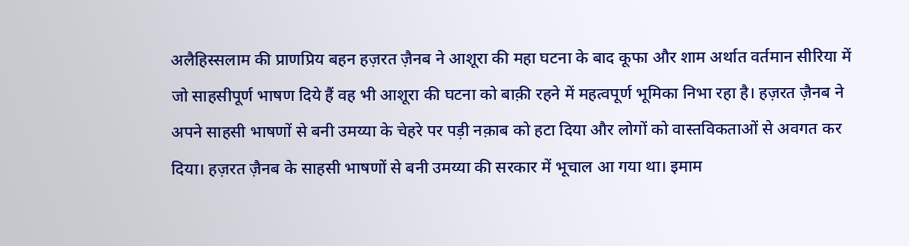अलैहिस्सलाम की प्राणप्रिय बहन हज़रत ज़ैनब ने आशूरा की महा घटना के बाद कूफा और शाम अर्थात वर्तमान सीरिया में जो साहसीपूर्ण भाषण दिये हैं वह भी आशूरा की घटना को बाक़ी रहने में महत्वपूर्ण भूमिका निभा रहा है। हज़रत ज़ैनब ने अपने साहसी भाषणों से बनी उमय्या के चेहरे पर पड़ी नक़ाब को हटा दिया और लोगों को वास्तविकताओं से अवगत कर दिया। हज़रत ज़ैनब के साहसी भाषणों से बनी उमय्या की सरकार में भूचाल आ गया था। इमाम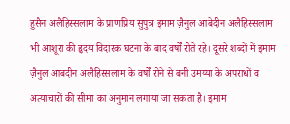हुसैन अलैहिस्सलाम के प्राणप्रिय सुपुत्र इमाम ज़ैनुल आबेदीन अलैहिस्सलाम भी आशूरा की हृदय विदारक घटना के बाद वर्षों रोते रहे। दूसरे शब्दों में इमाम ज़ैनुल आबदीन अलैहिस्सलाम के वर्षों रोने से बनी उमय्या के अपराधों व अत्याचारों की सीमा का अनुमान लगाया जा सकता है। इमाम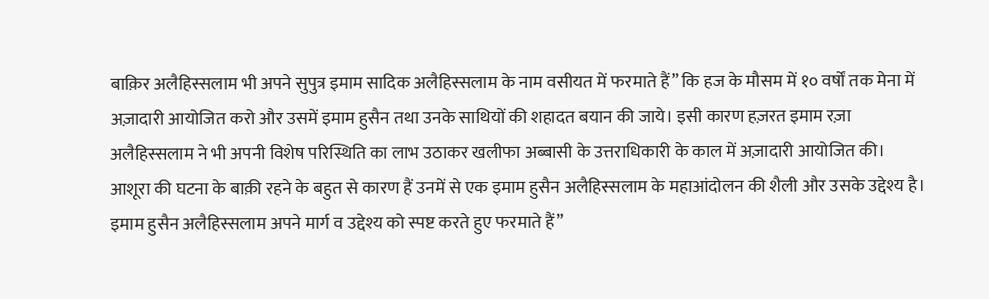बाक़िर अलैहिस्सलाम भी अपने सुपुत्र इमाम सादिक अलैहिस्सलाम के नाम वसीयत में फरमाते हैं” कि हज के मौसम में १० वर्षों तक मेना में अज़ादारी आयोजित करो और उसमें इमाम हुसैन तथा उनके साथियों की शहादत बयान की जाये। इसी कारण हज़रत इमाम रज़ा अलैहिस्सलाम ने भी अपनी विशेष परिस्थिति का लाभ उठाकर खलीफा अब्बासी के उत्तराधिकारी के काल में अज़ादारी आयोजित की।
आशूरा की घटना के बाक़ी रहने के बहुत से कारण हैं उनमें से एक इमाम हुसैन अलैहिस्सलाम के महाआंदोलन की शैली और उसके उद्देश्य है। इमाम हुसैन अलैहिस्सलाम अपने मार्ग व उद्देश्य को स्पष्ट करते हुए फरमाते हैं”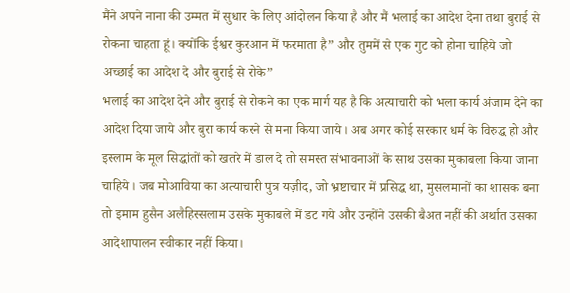मैंने अपने नाना की उम्मत में सुधार के लिए आंदोलन किया है और मैं भलाई का आदेश देना तथा बुराई से रोकना चाहता हूं। क्योंकि ईश्वर कुरआन में फरमाता है” और तुममें से एक गुट को होना चाहिये जो अच्छाई का आदेश दे और बुराई से रोके”
भलाई का आदेश देने और बुराई से रोकने का एक मार्ग यह है कि अत्याचारी को भला कार्य अंजाम देने का आदेश दिया जाये और बुरा कार्य करने से मना किया जाये। अब अगर कोई सरकार धर्म के विरुद्ध हो और इस्लाम के मूल सिद्धांतों को खतरे में डाल दे तो समस्त संभावनाओं के साथ उसका मुकाबला किया जाना चाहिये। जब मोआविया का अत्याचारी पुत्र यज़ीद, जो भ्रष्टाचार में प्रसिद्ध था, मुसलमानों का शासक बना तो इमाम हुसैन अलैहिस्सलाम उसके मुकाबले में डट गये और उन्होंने उसकी बैअत नहीं की अर्थात उसका आदेशापालन स्वीकार नहीं किया।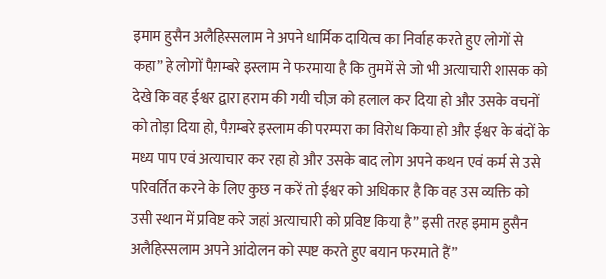इमाम हुसैन अलैहिस्सलाम ने अपने धार्मिक दायित्व का निर्वाह करते हुए लोगों से कहा” हे लोगों पैग़म्बरे इस्लाम ने फरमाया है कि तुममें से जो भी अत्याचारी शासक को देखे कि वह ईश्वर द्वारा हराम की गयी चीज़ को हलाल कर दिया हो और उसके वचनों को तोड़ा दिया हो, पैग़म्बरे इस्लाम की परम्परा का विरोध किया हो और ईश्वर के बंदों के मध्य पाप एवं अत्याचार कर रहा हो और उसके बाद लोग अपने कथन एवं कर्म से उसे परिवर्तित करने के लिए कुछ न करें तो ईश्वर को अधिकार है कि वह उस व्यक्ति को उसी स्थान में प्रविष्ट करे जहां अत्याचारी को प्रविष्ट किया है” इसी तरह इमाम हुसैन अलैहिस्सलाम अपने आंदोलन को स्पष्ट करते हुए बयान फरमाते हैं”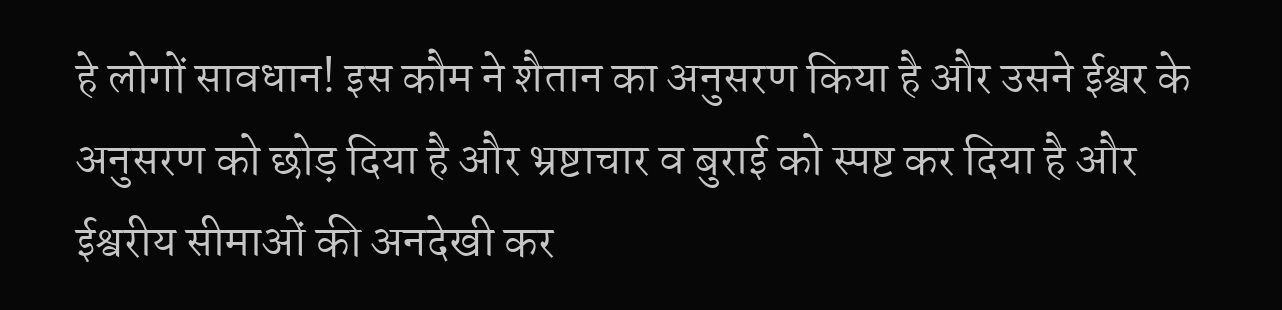हे लोगों सावधान! इस कौम ने शैतान का अनुसरण किया है और उसने ईश्वर के अनुसरण को छोड़ दिया है और भ्रष्टाचार व बुराई को स्पष्ट कर दिया है और ईश्वरीय सीमाओं की अनदेखी कर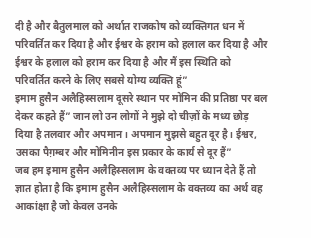दी है और बैतुलमाल को अर्थात राजकोष को व्यक्तिगत धन में परिवर्तित कर दिया है और ईश्वर के हराम को हलाल कर दिया है और ईश्वर के हलाल को हराम कर दिया है और मैं इस स्थिति को परिवर्तित करने के लिए सबसे योग्य व्यक्ति हूं”
इमाम हुसैन अलैहिस्सलाम दूसरे स्थान पर मोमिन की प्रतिष्ठा पर बल देकर कहते हैं” जान लो उन लोगों ने मुझे दो चीज़ों के मध्य छोड़ दिया है तलवार और अपमान। अपमान मुझसे बहुत दूर है। ईश्वर, उसका पैग़म्बर और मोमिनीन इस प्रकार के कार्य से दूर हैं”
जब हम इमाम हुसैन अलैहिस्सलाम के वक्तव्य पर ध्यान देते हैं तो ज्ञात होता है कि इमाम हुसैन अलैहिस्सलाम के वक्तव्य का अर्थ वह आकांक्षा है जो केवल उनके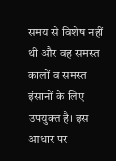समय से विशेष नहीं थी और वह समस्त कालों व समस्त इंसानों के लिए उपयुक्त है। इस आधार पर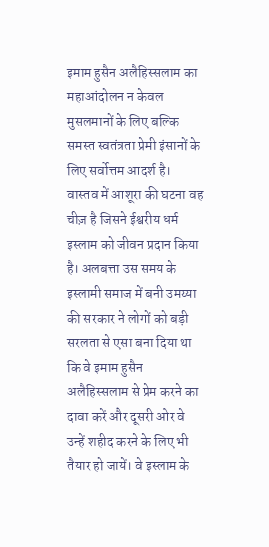इमाम हुसैन अलैहिस्सलाम का महाआंदोलन न केवल मुसलमानों के लिए बल्कि समस्त स्वतंत्रता प्रेमी इंसानों के लिए सर्वोत्तम आदर्श है।
वास्तव में आशूरा की घटना वह चीज़ है जिसने ईश्वरीय धर्म इस्लाम को जीवन प्रदान किया है। अलबत्ता उस समय के इस्लामी समाज में बनी उमय्या की सरकार ने लोगों को बड़ी सरलता से एसा बना दिया था कि वे इमाम हुसैन अलैहिस्सलाम से प्रेम करने का दावा करें और दूसरी ओर वे उन्हें शहीद करने के लिए भी तैयार हो जायें। वे इस्लाम के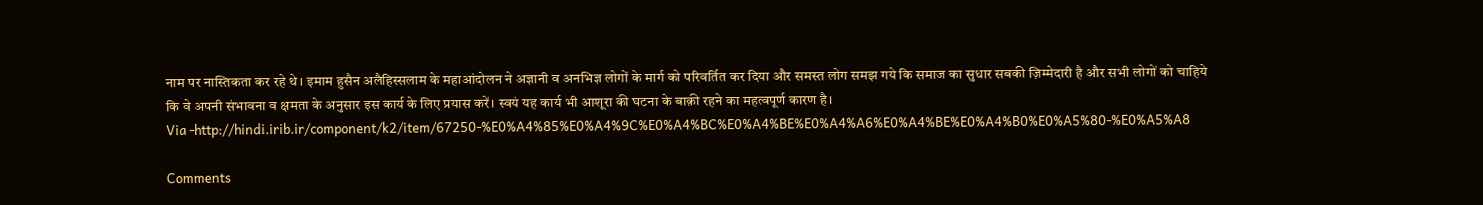नाम पर नास्तिकता कर रहे थे। इमाम हुसैन अलैहिस्सलाम के महाआंदोलन ने अज्ञानी व अनभिज्ञ लोगों के मार्ग को परिवर्तित कर दिया और समस्त लोग समझ गये कि समाज का सुधार सबकी ज़िम्मेदारी है और सभी लोगों को चाहिये कि वे अपनी संभावना व क्षमता के अनुसार इस कार्य के लिए प्रयास करें। स्वयं यह कार्य भी आशूरा की घटना के बाक़ी रहने का महत्वपूर्ण कारण है।
Via -http://hindi.irib.ir/component/k2/item/67250-%E0%A4%85%E0%A4%9C%E0%A4%BC%E0%A4%BE%E0%A4%A6%E0%A4%BE%E0%A4%B0%E0%A5%80-%E0%A5%A8

Comments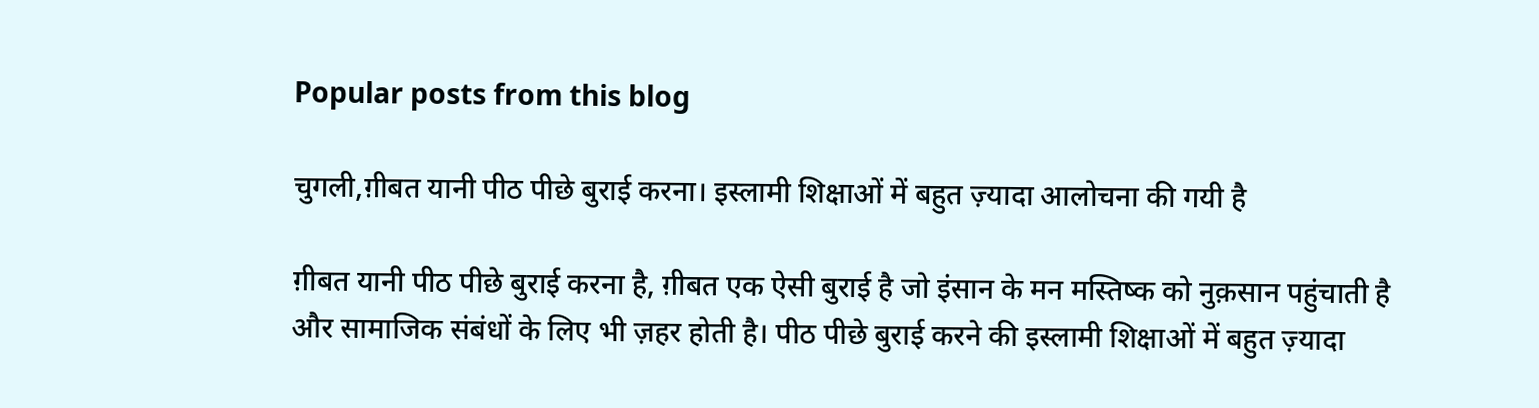Popular posts from this blog

चुगली,ग़ीबत यानी पीठ पीछे बुराई करना। इस्लामी शिक्षाओं में बहुत ज़्यादा आलोचना की गयी है

ग़ीबत यानी पीठ पीछे बुराई करना है, ग़ीबत एक ऐसी बुराई है जो इंसान के मन मस्तिष्क को नुक़सान पहुंचाती है और सामाजिक संबंधों के लिए भी ज़हर होती है। पीठ पीछे बुराई करने की इस्लामी शिक्षाओं में बहुत ज़्यादा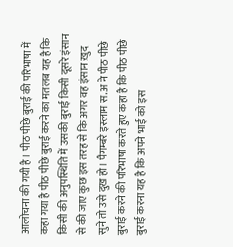आलोचना की गयी है। पीठ पीछे बुराई की परिभाषा में कहा गया है पीठ पीछे बुराई करने का मतलब यह है कि किसी की अनुपस्थिति में उसकी बुराई किसी दूसरे इंसान से की जाए कुछ इस तरह से कि अगर वह इंसान ख़ुद सुने तो उसे दुख हो। पैगम्बरे इस्लाम स.अ ने पीठ पीछे बुराई करने की परिभाषा करते हुए कहा है कि पीठ पीछे बुराई करना यह है कि अपने भाई को इस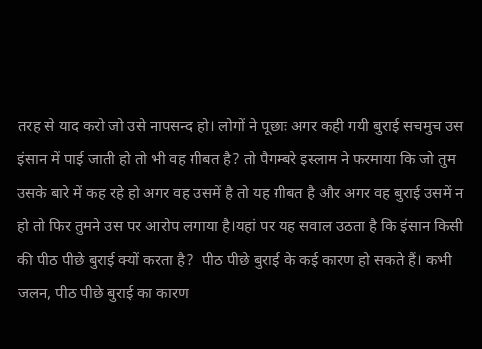तरह से याद करो जो उसे नापसन्द हो। लोगों ने पूछाः अगर कही गयी बुराई सचमुच उस इंसान में पाई जाती हो तो भी वह ग़ीबत है? तो पैगम्बरे इस्लाम ने फरमाया कि जो तुम उसके बारे में कह रहे हो अगर वह उसमें है तो यह ग़ीबत है और अगर वह बुराई उसमें न हो तो फिर तुमने उस पर आरोप लगाया है।यहां पर यह सवाल उठता है कि इंसान किसी की पीठ पीछे बुराई क्यों करता है?  पीठ पीछे बुराई के कई कारण हो सकते हैं। कभी जलन, पीठ पीछे बुराई का कारण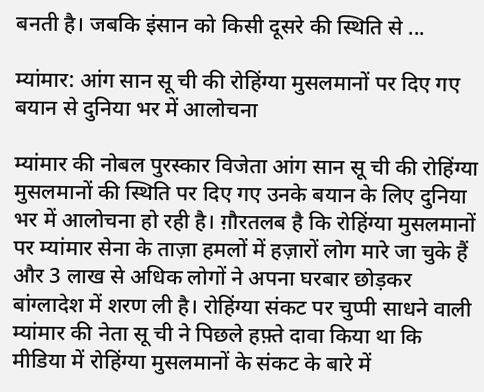बनती है। जबकि इंसान को किसी दूसरे की स्थिति से ...

म्यांमार: आंग सान सू ची की रोहिंग्या मुसलमानों पर दिए गए बयान से दुनिया भर में आलोचना

म्यांमार की नोबल पुरस्कार विजेता आंग सान सू ची की रोहिंग्या मुसलमानों की स्थिति पर दिए गए उनके बयान के लिए दुनिया भर में आलोचना हो रही है। ग़ौरतलब है कि रोहिंग्या मुसलमानों पर म्यांमार सेना के ताज़ा हमलों में हज़ारों लोग मारे जा चुके हैं और 3 लाख से अधिक लोगों ने अपना घरबार छोड़कर बांग्लादेश में शरण ली है। रोहिंग्या संकट पर चुप्पी साधने वाली म्यांमार की नेता सू ची ने पिछले हफ़्ते दावा किया था कि मीडिया में रोहिंग्या मुसलमानों के संकट के बारे में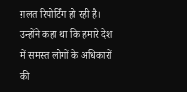ग़लत रिपोर्टिंग हो रही है। उन्होंने कहा था कि हमारे देश में समस्त लोगों के अधिकारों की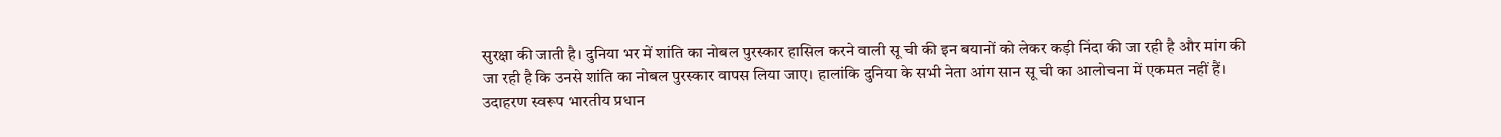सुरक्षा की जाती है। दुनिया भर में शांति का नोबल पुरस्कार हासिल करने वाली सू ची की इन बयानों को लेकर कड़ी निंदा की जा रही है और मांग की जा रही है कि उनसे शांति का नोबल पुरस्कार वापस लिया जाए। हालांकि दुनिया के सभी नेता आंग सान सू ची का आलोचना में एकमत नहीं हैं। उदाहरण स्वरूप भारतीय प्रधान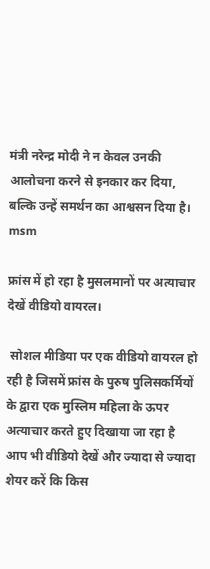मंत्री नरेन्द्र मोदी ने न केवल उनकी आलोचना करने से इनकार कर दिया, बल्कि उन्हें समर्थन का आश्वसन दिया है। msm

फ्रांस में हो रहा है मुसलमानों पर अत्याचार देखें वीडियो वायरल।

 सोशल मीडिया पर एक वीडियो वायरल हो रही है जिसमें फ्रांस के पुरुष पुलिसकर्मियों के द्वारा एक मुस्लिम महिला के ऊपर अत्याचार करते हुए दिखाया जा रहा है   आप भी वीडियो देखें और ज्यादा से ज्यादा शेयर करें कि किस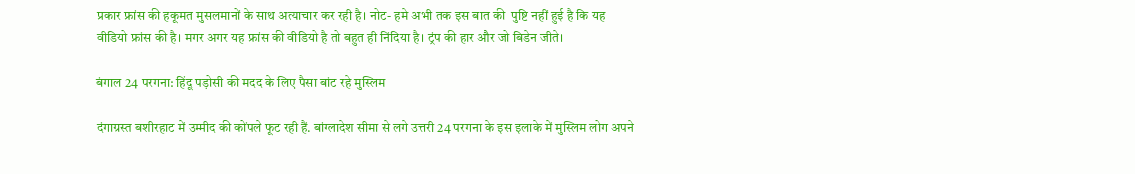प्रकार फ्रांस की हकूमत मुसलमानों के साथ अत्याचार कर रही है। नोट- हमे अभी तक इस बात की  पुष्टि नहीं हुई है कि यह वीडियो फ्रांस की है। मगर अगर यह फ्रांस की वीडियो है तो बहुत ही निंदिया है। ट्रंप की हार और जो बिडेन जीते।

बंगाल 24 परगना: हिंदू पड़ोसी की मदद के लिए पैसा बांट रहे मुस्लिम

दंगाग्रस्त बशीरहाट में उम्मीद की कोंपले फूट रही हैं. बांग्लादेश सीमा से लगे उत्तरी 24 परगना के इस इलाके में मुस्लिम लोग अपने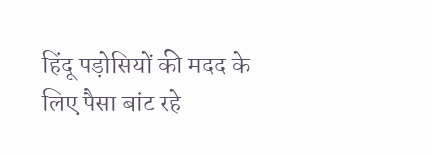हिंदू पड़ोसियों की मदद के लिए पैसा बांट रहे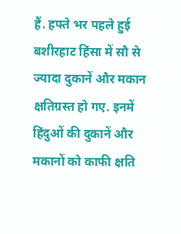हैं. हफ्ते भर पहले हुई बशीरहाट हिंसा में सौ से ज्यादा दुकानें और मकान क्षतिग्रस्त हो गए. इनमें हिंदुओं की दुकानें और मकानों को काफी क्षति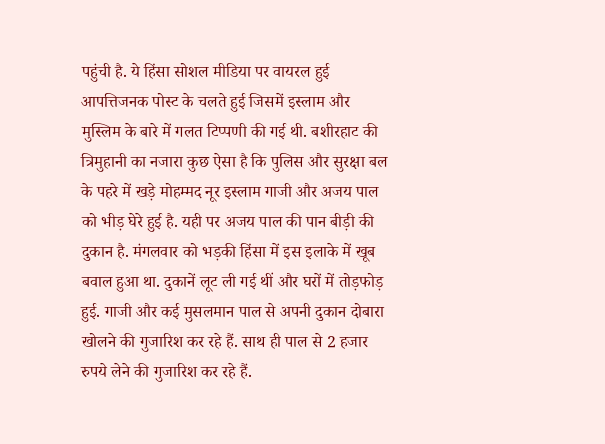पहुंची है. ये हिंसा सोशल मीडिया पर वायरल हुई आपत्तिजनक पोस्ट के चलते हुई जिसमें इस्लाम और मुस्लिम के बारे में गलत टिप्पणी की गई थी. बशीरहाट की त्रिमुहानी का नजारा कुछ ऐसा है कि पुलिस और सुरक्षा बल के पहरे में खड़े मोहम्मद नूर इस्लाम गाजी और अजय पाल को भीड़ घेरे हुई है. यही पर अजय पाल की पान बीड़ी की दुकान है. मंगलवार को भड़की हिंसा में इस इलाके में खूब बवाल हुआ था. दुकानें लूट ली गई थीं और घरों में तोड़फोड़ हुई. गाजी और कई मुसलमान पाल से अपनी दुकान दोबारा खोलने की गुजारिश कर रहे हैं. साथ ही पाल से 2 हजार रुपये लेने की गुजारिश कर रहे हैं.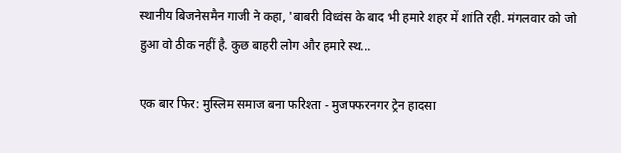स्थानीय बिजनेसमैन गाजी ने कहा, 'बाबरी विध्वंस के बाद भी हमारे शहर में शांति रही. मंगलवार को जो हुआ वो ठीक नहीं है. कुछ बाहरी लोग और हमारे स्थ...

एक बार फिर: मुस्लिम समाज बना फरिश्ता - मुजफ्फरनगर ट्रेन हादसा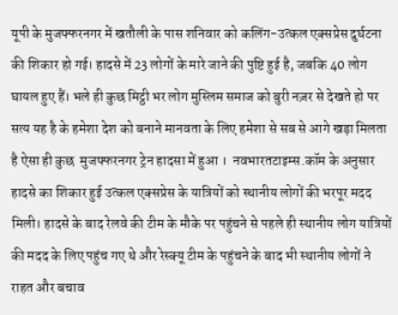यूपी के मुजफ्फरनगर में खतौली के पास शनिवार को कलिंग-उत्कल एक्सप्रेस दुर्घटना की शिकार हो गई। हादसे में 23 लोगों के मारे जाने की पुष्टि हुई है, जबकि 40 लोग घायल हुए हैं। भले ही कुछ मिट्ठी भर लोग मुस्लिम समाज को बुरी नज़र से देखते हो पर सत्य यह है के हमेशा देश को बनाने मानवता के लिए हमेशा से सब से आगे खड़ा मिलता है ऐसा ही कुछ  मुजफ्फरनगर ट्रेन हादसा में हुआ ।  नवभारतटाइम्स.कॉम के अनुसार हादसे का शिकार हुई उत्कल एक्सप्रेस के यात्रियों को स्थानीय लोगों की भरपूर मदद मिली। हादसे के बाद रेलवे की टीम के मौके पर पहुंचने से पहले ही स्थानीय लोग यात्रियों की मदद के लिए पहुंच गए थे और रेस्क्यू टीम के पहुंचने के बाद भी स्थानीय लोगों ने राहत और बचाव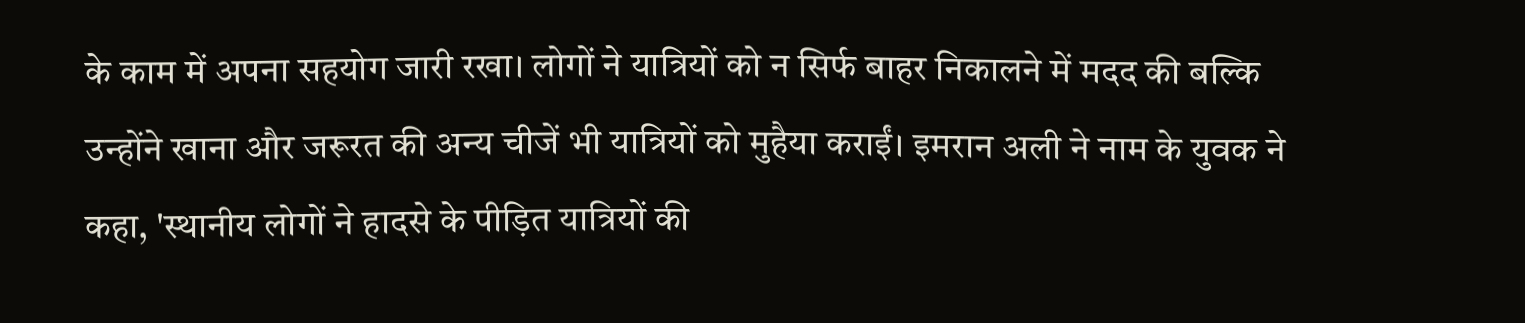के काम में अपना सहयोग जारी रखा। लोगों ने यात्रियों को न सिर्फ बाहर निकालने में मदद की बल्कि उन्होंने खाना और जरूरत की अन्य चीजें भी यात्रियों को मुहैया कराईं। इमरान अली ने नाम के युवक ने कहा, 'स्थानीय लोगों ने हादसे के पीड़ित यात्रियों की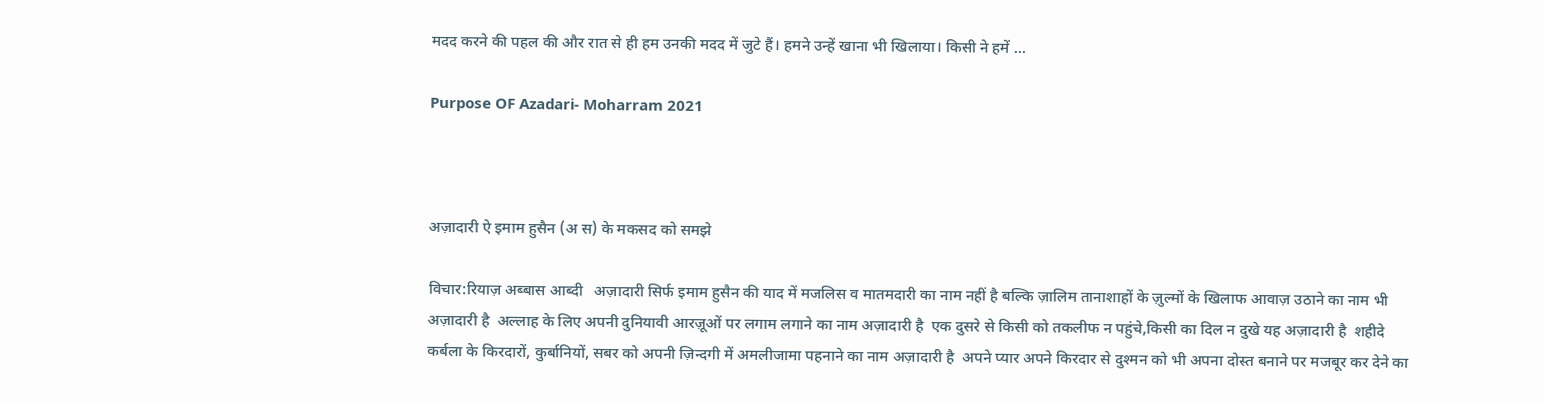मदद करने की पहल की और रात से ही हम उनकी मदद में जुटे हैं। हमने उन्हें खाना भी खिलाया। किसी ने हमें ...

Purpose OF Azadari- Moharram 2021



अज़ादारी ऐ इमाम हुसैन (अ स) के मकसद को समझे

विचार:रियाज़ अब्बास आब्दी   अज़ादारी सिर्फ इमाम हुसैन की याद में मजलिस व मातमदारी का नाम नहीं है बल्कि ज़ालिम तानाशाहों के ज़ुल्मों के खिलाफ आवाज़ उठाने का नाम भी अज़ादारी है  अल्लाह के लिए अपनी दुनियावी आरज़ूओं पर लगाम लगाने का नाम अज़ादारी है  एक दुसरे से किसी को तकलीफ न पहुंचे,किसी का दिल न दुखे यह अज़ादारी है  शहीदे कर्बला के किरदारों, कुर्बानियों, सबर को अपनी ज़िन्दगी में अमलीजामा पहनाने का नाम अज़ादारी है  अपने प्यार अपने किरदार से दुश्मन को भी अपना दोस्त बनाने पर मजबूर कर देने का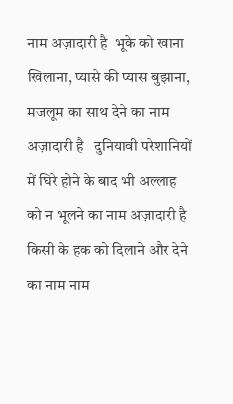नाम अज़ादारी है  भूके को खाना खिलाना, प्यासे की प्यास बुझाना, मजलूम का साथ देने का नाम अज़ादारी है   दुनियावी परेशानियों में घिरे होने के बाद भी अल्लाह को न भूलने का नाम अज़ादारी है किसी के हक को दिलाने और देने का नाम नाम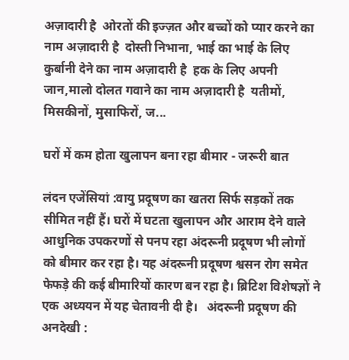अज़ादारी है  ओरतों की इज्ज़त और बच्चों को प्यार करने का नाम अज़ादारी है  दोस्ती निभाना, भाई का भाई के लिए कुर्बानी देने का नाम अज़ादारी है  हक के लिए अपनी जान,मालो दोलत गवाने का नाम अज़ादारी है  यतीमों, मिसकीनों, मुसाफिरों, ज...

घरों में कम होता खुलापन बना रहा बीमार - जरूरी बात

लंदन एजेंसियां :वायु प्रदूषण का खतरा सिर्फ सड़कों तक सीमित नहीं हैं। घरों में घटता खुलापन और आराम देने वाले आधुनिक उपकरणों से पनप रहा अंदरूनी प्रदूषण भी लोगों को बीमार कर रहा है। यह अंदरूनी प्रदूषण श्वसन रोग समेत फेफड़े की कई बीमारियों कारण बन रहा है। ब्रिटिश विशेषज्ञों ने एक अध्ययन में यह चेतावनी दी है।   अंदरूनी प्रदूषण की अनदेखी :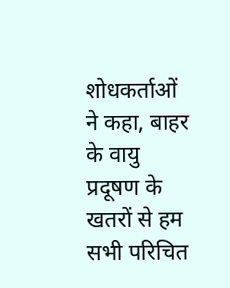शोधकर्ताओं ने कहा, बाहर के वायु प्रदूषण के खतरों से हम सभी परिचित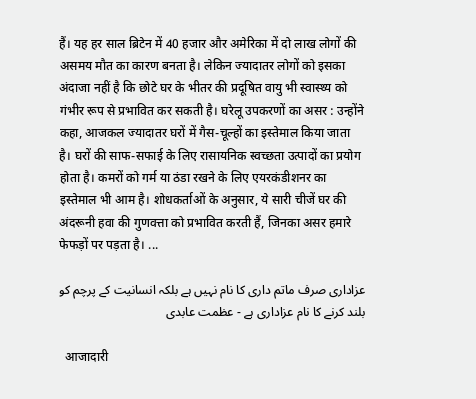हैं। यह हर साल ब्रिटेन में 40 हजार और अमेरिका में दो लाख लोगों की असमय मौत का कारण बनता है। लेकिन ज्यादातर लोगों को इसका अंदाजा नहीं है कि छोटे घर के भीतर की प्रदूषित वायु भी स्वास्थ्य को गंभीर रूप से प्रभावित कर सकती है। घरेलू उपकरणों का असर : उन्होंने कहा, आजकल ज्यादातर घरों में गैस-चूल्हों का इस्तेमाल किया जाता है। घरों की साफ-सफाई के लिए रासायनिक स्वच्छता उत्पादों का प्रयोग होता है। कमरों को गर्म या ठंडा रखने के लिए एयरकंडीशनर का इस्तेमाल भी आम है। शोधकर्ताओं के अनुसार, ये सारी चीजें घर की अंदरूनी हवा की गुणवत्ता को प्रभावित करती हैं, जिनका असर हमारे फेफड़ों पर पड़ता है। ...

عزاداری صرف ماتم داری کا نام نہیں ہے بلکہ انسانیت کے پرچم کو بلند کرنے کا نام عزاداری ہے - عظمت عابدی

  आजादारी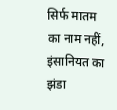सिर्फ मातम का नाम नहीं, इंसानियत का झंडा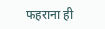फहराना ही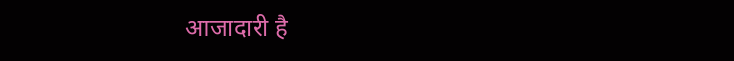आजादारी है